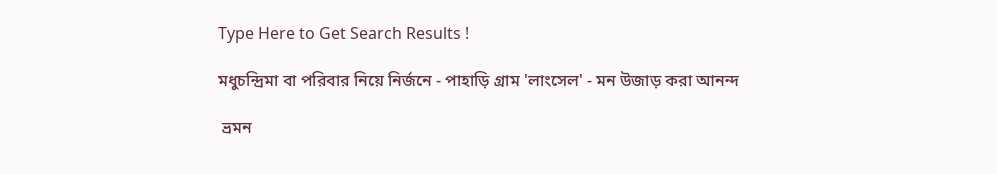Type Here to Get Search Results !

মধুচন্দ্রিমা বা পরিবার নিয়ে নির্জনে - পাহাড়ি গ্রাম 'লাংসেল' - মন উজাড় করা আনন্দ

 ভ্রমন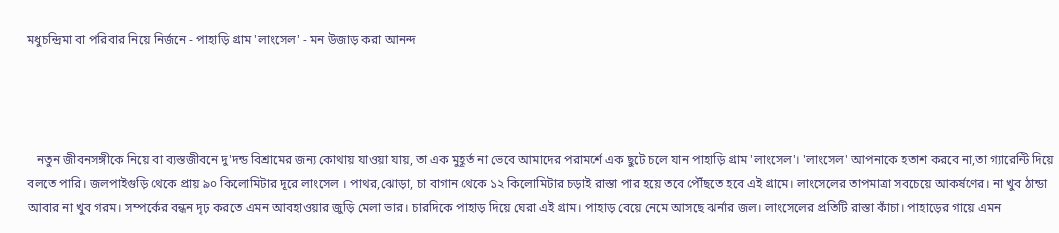মধুচন্দ্রিমা বা পরিবার নিয়ে নির্জনে - পাহাড়ি গ্রাম 'লাংসেল' - মন উজাড় করা আনন্দ




   নতুন জীবনসঙ্গীকে নিয়ে বা ব্যস্তজীবনে দু'দন্ড বিশ্রামের জন্য কোথায় যাওয়া যায়, তা এক মুহূর্ত না ভেবে আমাদের পরামর্শে এক ছুটে চলে যান পাহাড়ি গ্রাম 'লাংসেল'। 'লাংসেল' আপনাকে হতাশ করবে না,তা গ্যারেন্টি দিয়ে বলতে পারি। জলপাইগুড়ি থেকে প্রায় ৯০ কিলোমিটার দূরে লাংসেল । পাথর,ঝোড়া, চা বাগান থেকে ১২ কিলোমিটার চড়াই রাস্তা পার হয়ে তবে পৌঁছতে হবে এই গ্রামে। লাংসেলের তাপমাত্রা সবচেয়ে আকর্ষণের। না খুব ঠান্ডা আবার না খুব গরম। সম্পর্কের বন্ধন দৃঢ় করতে এমন আবহাওয়ার জুড়ি মেলা ভার। চারদিকে পাহাড় দিয়ে ঘেরা এই গ্রাম। পাহাড় বেয়ে নেমে আসছে ঝর্নার জল। লাংসেলের প্রতিটি রাস্তা কাঁচা। পাহাড়ের গায়ে এমন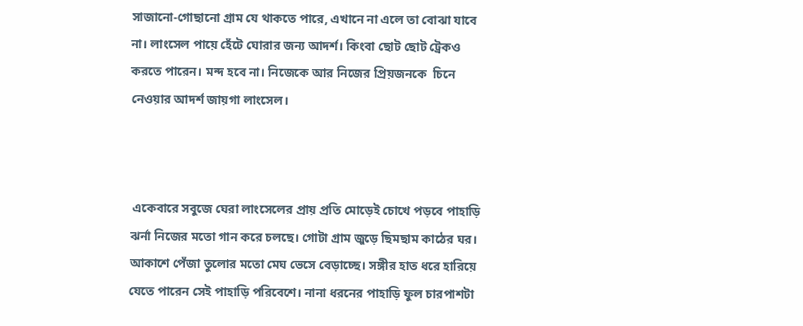সাজানো-গোছানো গ্রাম যে থাকতে পারে, এখানে না এলে তা বোঝা যাবে না। লাংসেল পায়ে হেঁটে ঘোরার জন্য আদর্শ। কিংবা ছোট ছোট ট্রেকও করতে পারেন। মন্দ হবে না। নিজেকে আর নিজের প্রিয়জনকে  চিনে নেওয়ার আদর্শ জায়গা লাংসেল।



 একেবারে সবুজে ঘেরা লাংসেলের প্রায় প্রতি মোড়েই চোখে পড়বে পাহাড়ি ঝর্না নিজের মতো গান করে চলছে। গোটা গ্রাম জুড়ে ছিমছাম কাঠের ঘর। আকাশে পেঁজা তুলোর মতো মেঘ ভেসে বেড়াচ্ছে। সঙ্গীর হাত ধরে হারিয়ে যেতে পারেন সেই পাহাড়ি পরিবেশে। নানা ধরনের পাহাড়ি ফুল চারপাশটা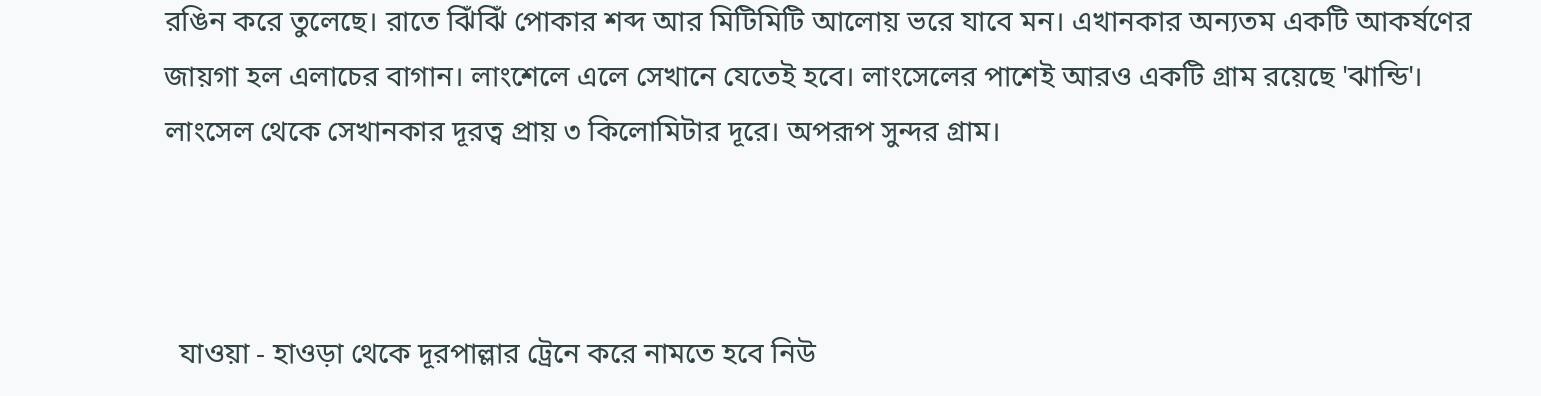রঙিন করে তুলেছে। রাতে ঝিঁঝিঁ পোকার শব্দ আর মিটিমিটি আলোয় ভরে যাবে মন। এখানকার অন্যতম একটি আকর্ষণের জায়গা হল এলাচের বাগান। লাংশেলে এলে সেখানে যেতেই হবে। লাংসেলের পাশেই আরও একটি গ্রাম রয়েছে 'ঝান্ডি'। লাংসেল থেকে সেখানকার দূরত্ব প্রায় ৩ কিলোমিটার দূরে। অপরূপ সুন্দর গ্রাম।



  যাওয়া - হাওড়া থেকে দূরপাল্লার ট্রেনে করে নামতে হবে নিউ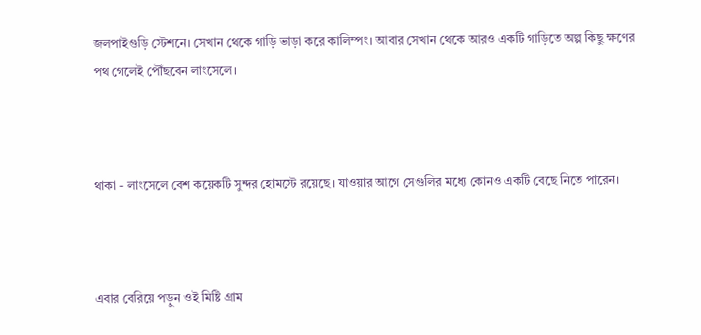জলপাইগুড়ি স্টেশনে। সেখান থেকে গাড়ি ভাড়া করে কালিম্পং। আবার সেখান থেকে আরও একটি গাড়িতে অল্প কিছু ক্ষণের পথ গেলেই পৌঁছবেন লাংসেলে।



থাকা - লাংসেলে বেশ কয়েকটি সুন্দর হোমস্টে রয়েছে। যাওয়ার আগে সেগুলির মধ্যে কোনও একটি বেছে নিতে পারেন।



এবার বেরিয়ে পড়ুন ওই মিষ্টি গ্রাম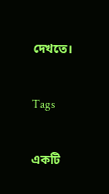দেখতে।

Tags

একটি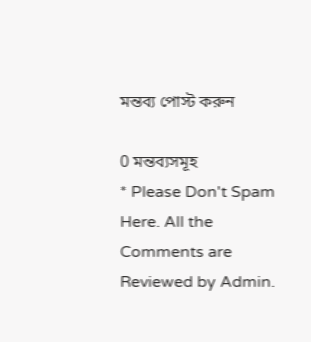মন্তব্য পোস্ট করুন

0 মন্তব্যসমূহ
* Please Don't Spam Here. All the Comments are Reviewed by Admin.